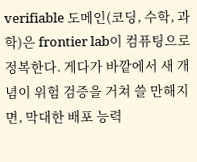verifiable 도메인(코딩, 수학, 과학)은 frontier lab이 컴퓨팅으로 정복한다. 게다가 바깥에서 새 개념이 위험 검증을 거쳐 쓸 만해지면, 막대한 배포 능력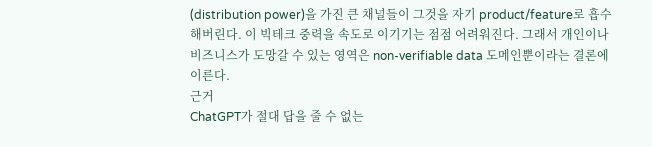(distribution power)을 가진 큰 채널들이 그것을 자기 product/feature로 흡수해버린다. 이 빅테크 중력을 속도로 이기기는 점점 어려워진다. 그래서 개인이나 비즈니스가 도망갈 수 있는 영역은 non-verifiable data 도메인뿐이라는 결론에 이른다.
근거
ChatGPT가 절대 답을 줄 수 없는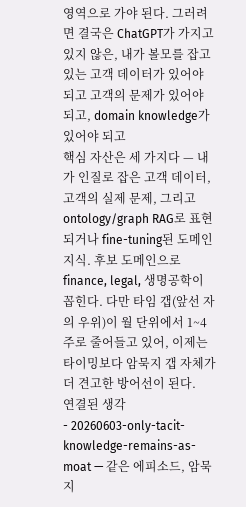영역으로 가야 된다. 그러려면 결국은 ChatGPT가 가지고 있지 않은, 내가 볼모를 잡고 있는 고객 데이터가 있어야 되고 고객의 문제가 있어야 되고, domain knowledge가 있어야 되고
핵심 자산은 세 가지다 — 내가 인질로 잡은 고객 데이터, 고객의 실제 문제, 그리고 ontology/graph RAG로 표현되거나 fine-tuning된 도메인 지식. 후보 도메인으로 finance, legal, 생명공학이 꼽힌다. 다만 타임 갭(앞선 자의 우위)이 월 단위에서 1~4주로 줄어들고 있어, 이제는 타이밍보다 암묵지 갭 자체가 더 견고한 방어선이 된다.
연결된 생각
- 20260603-only-tacit-knowledge-remains-as-moat — 같은 에피소드, 암묵지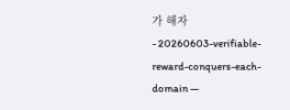가 해자
- 20260603-verifiable-reward-conquers-each-domain —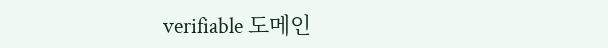verifiable 도메인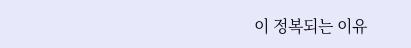이 정복되는 이유